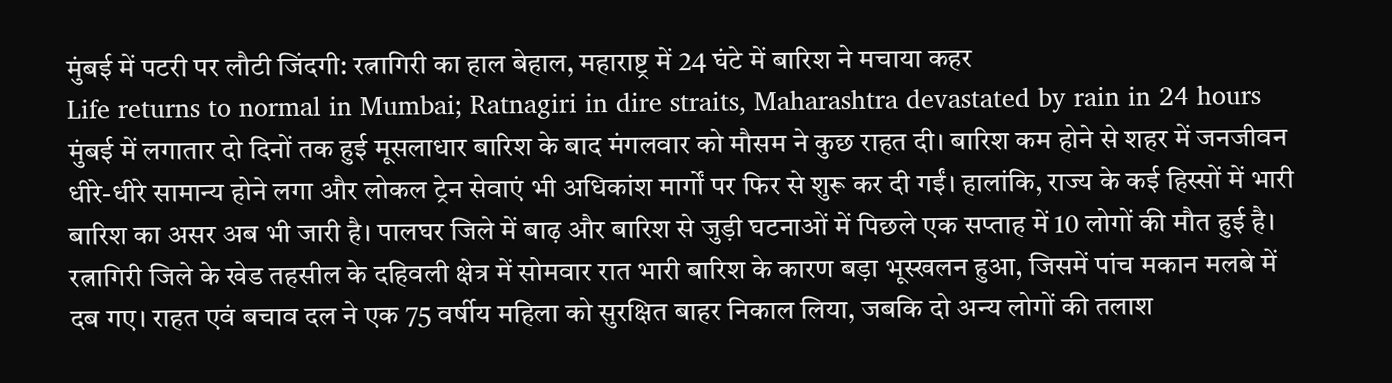मुंबई में पटरी पर लौटी जिंदगी: रत्नागिरी का हाल बेहाल, महाराष्ट्र में 24 घंटे में बारिश ने मचाया कहर
Life returns to normal in Mumbai; Ratnagiri in dire straits, Maharashtra devastated by rain in 24 hours
मुंबई में लगातार दो दिनों तक हुई मूसलाधार बारिश के बाद मंगलवार को मौसम ने कुछ राहत दी। बारिश कम होने से शहर में जनजीवन धीरे-धीरे सामान्य होने लगा और लोकल ट्रेन सेवाएं भी अधिकांश मार्गों पर फिर से शुरू कर दी गईं। हालांकि, राज्य के कई हिस्सों में भारी बारिश का असर अब भी जारी है। पालघर जिले में बाढ़ और बारिश से जुड़ी घटनाओं में पिछले एक सप्ताह में 10 लोगों की मौत हुई है। रत्नागिरी जिले के खेड तहसील के दहिवली क्षेत्र में सोमवार रात भारी बारिश के कारण बड़ा भूस्खलन हुआ, जिसमें पांच मकान मलबे में दब गए। राहत एवं बचाव दल ने एक 75 वर्षीय महिला को सुरक्षित बाहर निकाल लिया, जबकि दो अन्य लोगों की तलाश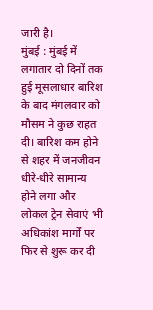जारी है।
मुंबई : मुंबई में लगातार दो दिनों तक हुई मूसलाधार बारिश के बाद मंगलवार को मौसम ने कुछ राहत दी। बारिश कम होने से शहर में जनजीवन धीरे-धीरे सामान्य होने लगा और लोकल ट्रेन सेवाएं भी अधिकांश मार्गों पर फिर से शुरू कर दी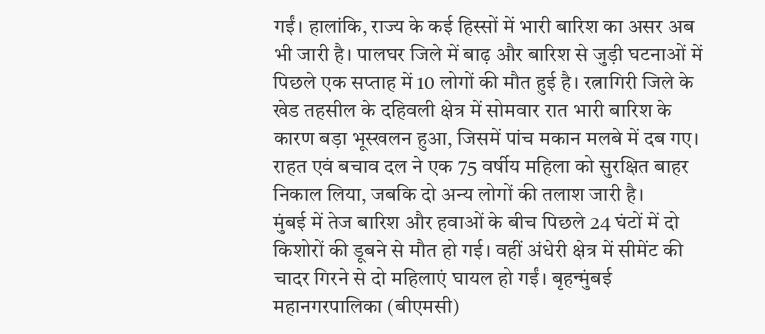गईं। हालांकि, राज्य के कई हिस्सों में भारी बारिश का असर अब भी जारी है। पालघर जिले में बाढ़ और बारिश से जुड़ी घटनाओं में पिछले एक सप्ताह में 10 लोगों की मौत हुई है। रत्नागिरी जिले के खेड तहसील के दहिवली क्षेत्र में सोमवार रात भारी बारिश के कारण बड़ा भूस्खलन हुआ, जिसमें पांच मकान मलबे में दब गए। राहत एवं बचाव दल ने एक 75 वर्षीय महिला को सुरक्षित बाहर निकाल लिया, जबकि दो अन्य लोगों की तलाश जारी है।
मुंबई में तेज बारिश और हवाओं के बीच पिछले 24 घंटों में दो किशोरों की डूबने से मौत हो गई। वहीं अंधेरी क्षेत्र में सीमेंट की चादर गिरने से दो महिलाएं घायल हो गईं। बृहन्मुंबई महानगरपालिका (बीएमसी)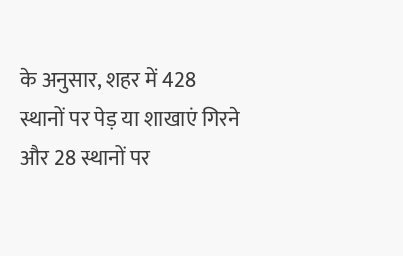के अनुसार, शहर में 428 स्थानों पर पेड़ या शाखाएं गिरने और 28 स्थानों पर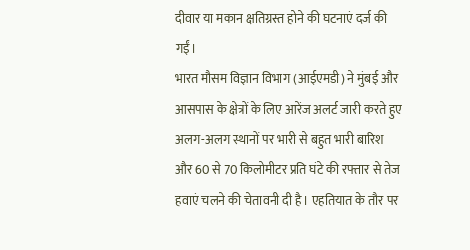दीवार या मकान क्षतिग्रस्त होने की घटनाएं दर्ज की गईं।
भारत मौसम विज्ञान विभाग (आईएमडी) ने मुंबई और आसपास के क्षेत्रों के लिए आरेंज अलर्ट जारी करते हुए अलग-अलग स्थानों पर भारी से बहुत भारी बारिश और 60 से 70 किलोमीटर प्रति घंटे की रफ्तार से तेज हवाएं चलने की चेतावनी दी है। एहतियात के तौर पर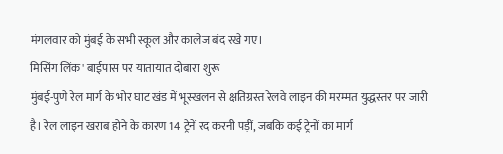मंगलवार को मुंबई के सभी स्कूल और कालेज बंद रखे गए।
मिसिंग लिंक' बाईपास पर यातायात दोबारा शुरू
मुंबई-पुणे रेल मार्ग के भोर घाट खंड में भूस्खलन से क्षतिग्रस्त रेलवे लाइन की मरम्मत युद्धस्तर पर जारी है। रेल लाइन खराब होने के कारण 14 ट्रेनें रद करनी पड़ीं, जबकि कई ट्रेनों का मार्ग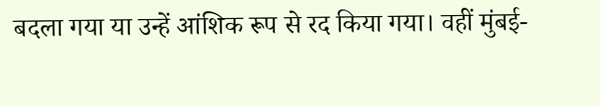बदला गया या उन्हें आंशिक रूप से रद किया गया। वहीं मुंबई-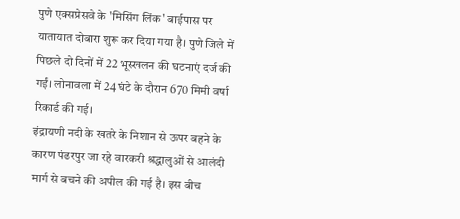पुणे एक्सप्रेसवे के 'मिसिंग लिंक' बाईपास पर यातायात दोबारा शुरू कर दिया गया है। पुणे जिले में पिछले दो दिनों में 22 भूस्खलन की घटनाएं दर्ज की गईं। लोनावला में 24 घंटे के दौरान 670 मिमी वर्षा रिकार्ड की गई।
इंद्रायणी नदी के खतरे के निशान से ऊपर बहने के कारण पंढरपुर जा रहे वारकरी श्रद्धालुओं से आलंदी मार्ग से बचने की अपील की गई है। इस बीच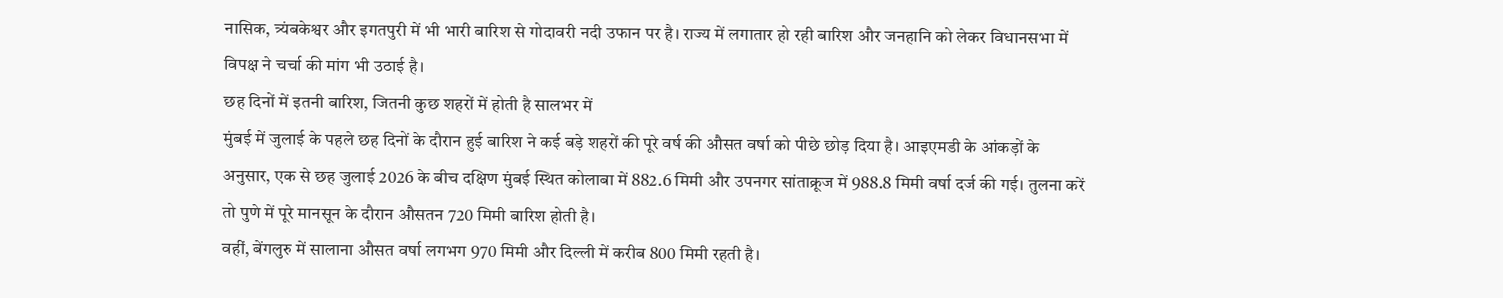नासिक, त्र्यंबकेश्वर और इगतपुरी में भी भारी बारिश से गोदावरी नदी उफान पर है। राज्य में लगातार हो रही बारिश और जनहानि को लेकर विधानसभा में विपक्ष ने चर्चा की मांग भी उठाई है।
छह दिनों में इतनी बारिश, जितनी कुछ शहरों में होती है सालभर में
मुंबई में जुलाई के पहले छह दिनों के दौरान हुई बारिश ने कई बड़े शहरों की पूरे वर्ष की औसत वर्षा को पीछे छोड़ दिया है। आइएमडी के आंकड़ों के अनुसार, एक से छह जुलाई 2026 के बीच दक्षिण मुंबई स्थित कोलाबा में 882.6 मिमी और उपनगर सांताक्रूज में 988.8 मिमी वर्षा दर्ज की गई। तुलना करें तो पुणे में पूरे मानसून के दौरान औसतन 720 मिमी बारिश होती है।
वहीं, बेंगलुरु में सालाना औसत वर्षा लगभग 970 मिमी और दिल्ली में करीब 800 मिमी रहती है।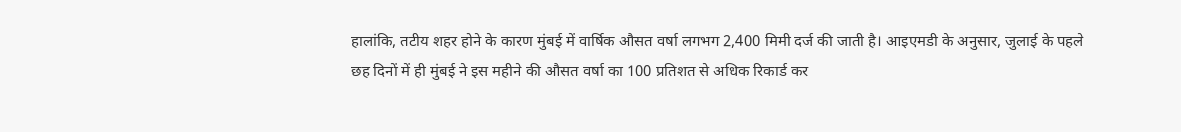हालांकि, तटीय शहर होने के कारण मुंबई में वार्षिक औसत वर्षा लगभग 2,400 मिमी दर्ज की जाती है। आइएमडी के अनुसार, जुलाई के पहले छह दिनों में ही मुंबई ने इस महीने की औसत वर्षा का 100 प्रतिशत से अधिक रिकार्ड कर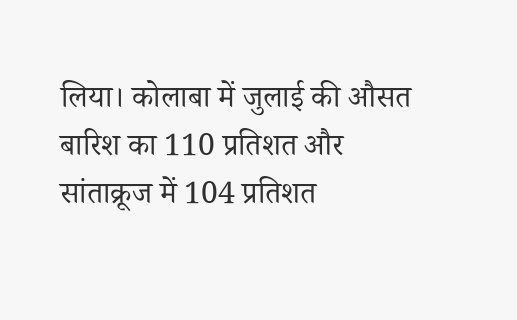लिया। कोलाबा में जुलाई की औसत बारिश का 110 प्रतिशत और सांताक्रूज में 104 प्रतिशत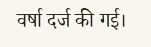वर्षा दर्ज की गई।